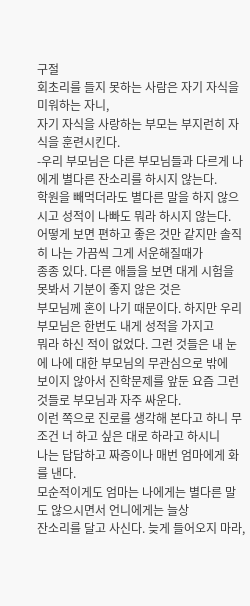구절
회초리를 들지 못하는 사람은 자기 자식을 미워하는 자니,
자기 자식을 사랑하는 부모는 부지런히 자식을 훈련시킨다.
-우리 부모님은 다른 부모님들과 다르게 나에게 별다른 잔소리를 하시지 않는다.
학원을 빼먹더라도 별다른 말을 하지 않으시고 성적이 나빠도 뭐라 하시지 않는다.
어떻게 보면 편하고 좋은 것만 같지만 솔직히 나는 가끔씩 그게 서운해질때가
종종 있다. 다른 애들을 보면 대게 시험을 못봐서 기분이 좋지 않은 것은
부모님께 혼이 나기 때문이다. 하지만 우리 부모님은 한번도 내게 성적을 가지고
뭐라 하신 적이 없었다. 그런 것들은 내 눈에 나에 대한 부모님의 무관심으로 밖에
보이지 않아서 진학문제를 앞둔 요즘 그런 것들로 부모님과 자주 싸운다.
이런 쪽으로 진로를 생각해 본다고 하니 무조건 너 하고 싶은 대로 하라고 하시니
나는 답답하고 짜증이나 매번 엄마에게 화를 낸다.
모순적이게도 엄마는 나에게는 별다른 말도 않으시면서 언니에게는 늘상
잔소리를 달고 사신다. 늦게 들어오지 마라,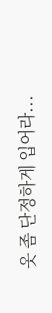옷 좀 단정하게 입어라...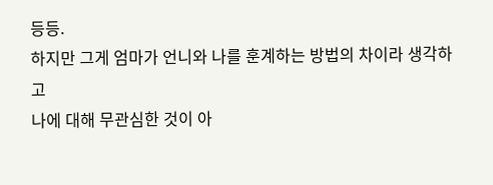등등.
하지만 그게 엄마가 언니와 나를 훈계하는 방법의 차이라 생각하고
나에 대해 무관심한 것이 아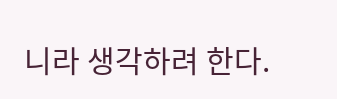니라 생각하려 한다.